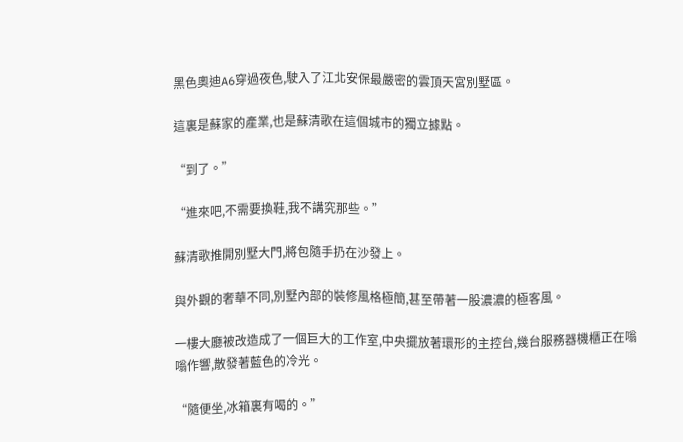黑色奧迪A6穿過夜色,駛入了江北安保最嚴密的雲頂天宮別墅區。

這裏是蘇家的產業,也是蘇清歌在這個城市的獨立據點。

“到了。”

“進來吧,不需要換鞋,我不講究那些。”

蘇清歌推開別墅大門,將包隨手扔在沙發上。

與外觀的奢華不同,別墅內部的裝修風格極簡,甚至帶著一股濃濃的極客風。

一樓大廳被改造成了一個巨大的工作室,中央擺放著環形的主控台,幾台服務器機櫃正在嗡嗡作響,散發著藍色的冷光。

“隨便坐,冰箱裏有喝的。”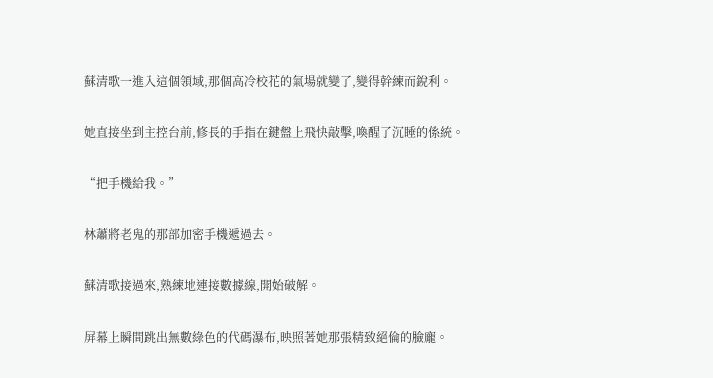蘇清歌一進入這個領域,那個高冷校花的氣場就變了,變得幹練而銳利。

她直接坐到主控台前,修長的手指在鍵盤上飛快敲擊,喚醒了沉睡的係統。

“把手機給我。”

林蕭將老鬼的那部加密手機遞過去。

蘇清歌接過來,熟練地連接數據線,開始破解。

屏幕上瞬間跳出無數綠色的代碼瀑布,映照著她那張精致絕倫的臉龐。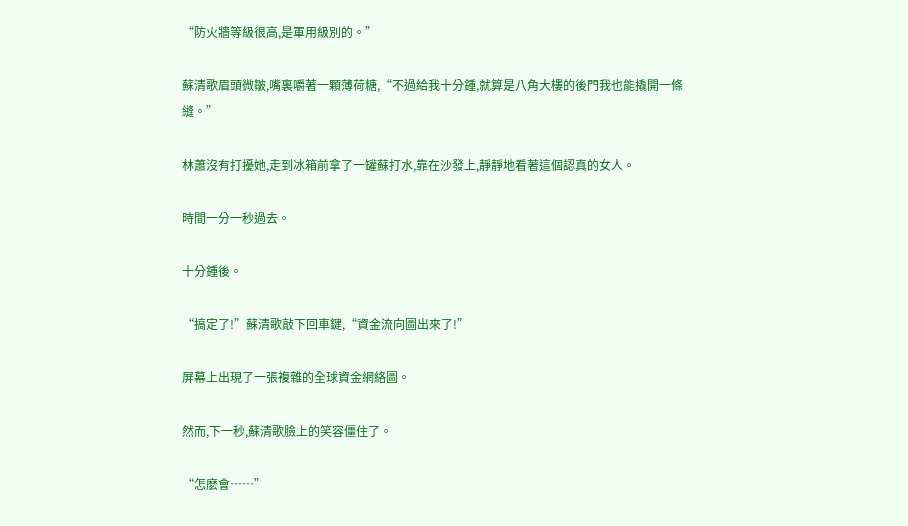“防火牆等級很高,是軍用級別的。”

蘇清歌眉頭微皺,嘴裏嚼著一顆薄荷糖,“不過給我十分鍾,就算是八角大樓的後門我也能撬開一條縫。”

林蕭沒有打擾她,走到冰箱前拿了一罐蘇打水,靠在沙發上,靜靜地看著這個認真的女人。

時間一分一秒過去。

十分鍾後。

“搞定了!”蘇清歌敲下回車鍵,“資金流向圖出來了!”

屏幕上出現了一張複雜的全球資金網絡圖。

然而,下一秒,蘇清歌臉上的笑容僵住了。

“怎麽會……”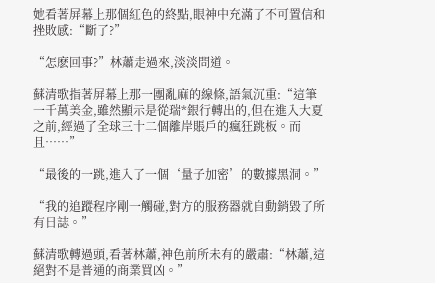她看著屏幕上那個紅色的終點,眼神中充滿了不可置信和挫敗感:“斷了?”

“怎麽回事?”林蕭走過來,淡淡問道。

蘇清歌指著屏幕上那一團亂麻的線條,語氣沉重:“這筆一千萬美金,雖然顯示是從瑞*銀行轉出的,但在進入大夏之前,經過了全球三十二個離岸賬戶的瘋狂跳板。而且……”

“最後的一跳,進入了一個‘量子加密’的數據黑洞。”

“我的追蹤程序剛一觸碰,對方的服務器就自動銷毀了所有日誌。”

蘇清歌轉過頭,看著林蕭,神色前所未有的嚴肅:“林蕭,這絕對不是普通的商業買凶。”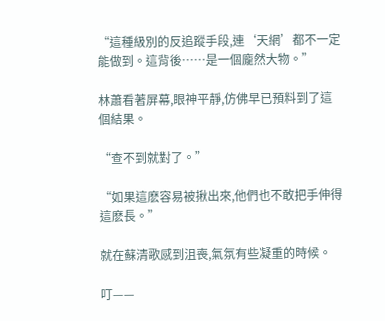“這種級別的反追蹤手段,連‘天網’都不一定能做到。這背後……是一個龐然大物。”

林蕭看著屏幕,眼神平靜,仿佛早已預料到了這個結果。

“查不到就對了。”

“如果這麽容易被揪出來,他們也不敢把手伸得這麽長。”

就在蘇清歌感到沮喪,氣氛有些凝重的時候。

叮——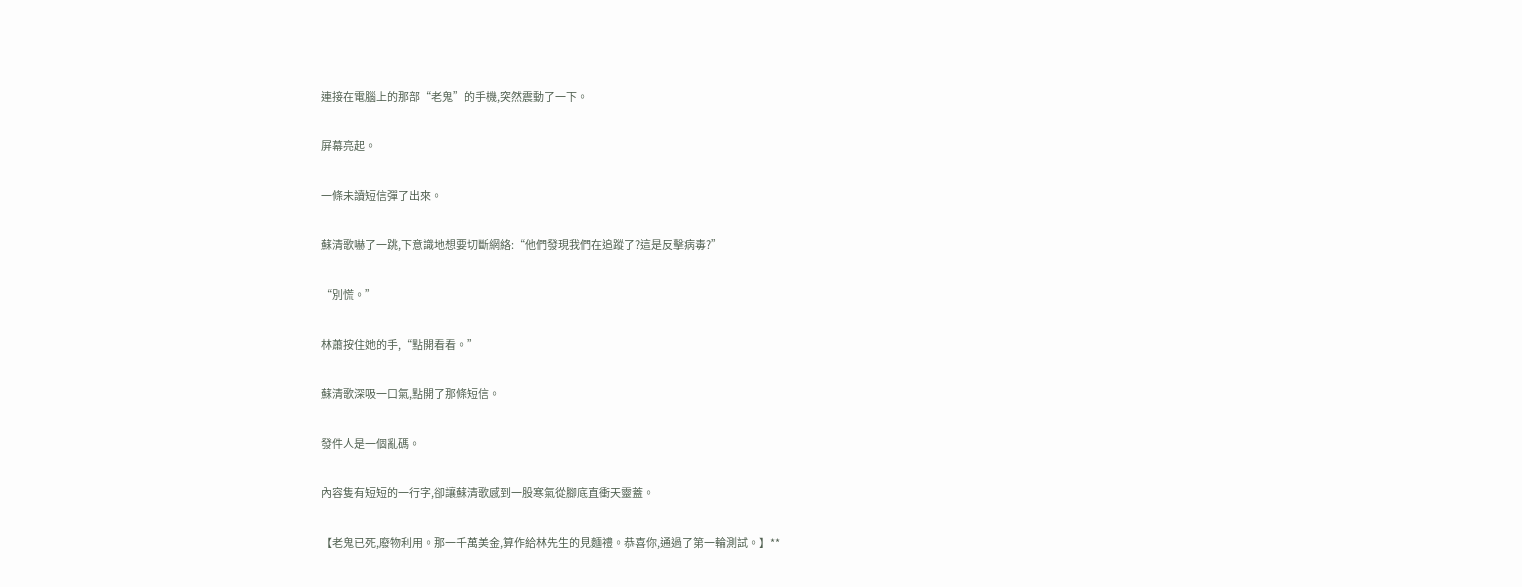連接在電腦上的那部“老鬼”的手機,突然震動了一下。

屏幕亮起。

一條未讀短信彈了出來。

蘇清歌嚇了一跳,下意識地想要切斷網絡:“他們發現我們在追蹤了?這是反擊病毒?”

“別慌。”

林蕭按住她的手,“點開看看。”

蘇清歌深吸一口氣,點開了那條短信。

發件人是一個亂碼。

內容隻有短短的一行字,卻讓蘇清歌感到一股寒氣從腳底直衝天靈蓋。

【老鬼已死,廢物利用。那一千萬美金,算作給林先生的見麵禮。恭喜你,通過了第一輪測試。】**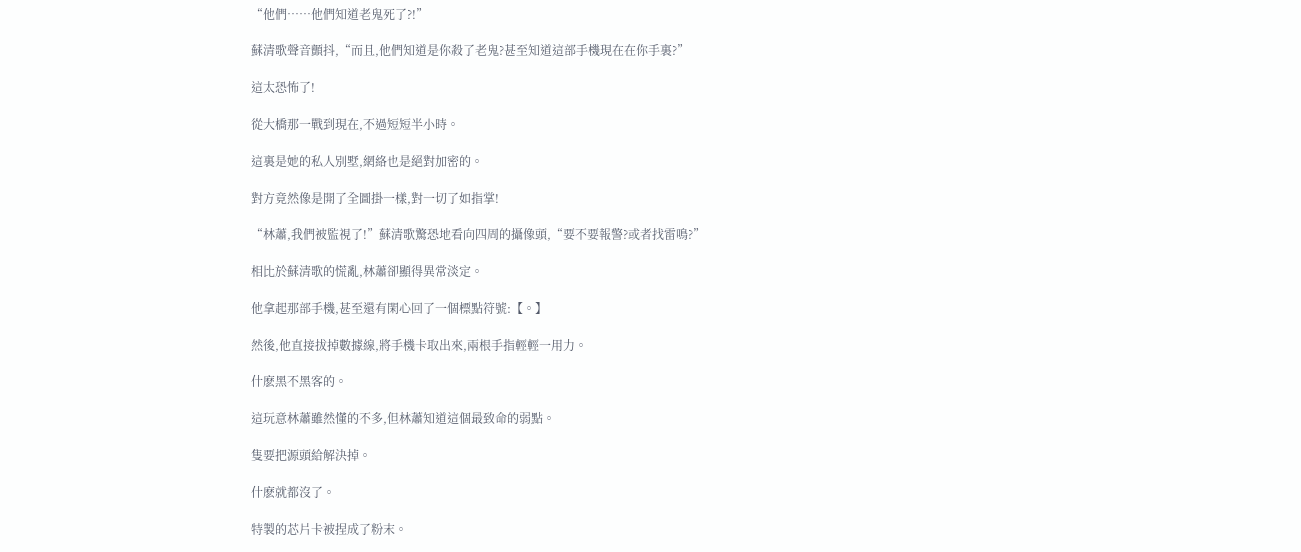“他們……他們知道老鬼死了?!”

蘇清歌聲音顫抖,“而且,他們知道是你殺了老鬼?甚至知道這部手機現在在你手裏?”

這太恐怖了!

從大橋那一戰到現在,不過短短半小時。

這裏是她的私人別墅,網絡也是絕對加密的。

對方竟然像是開了全圖掛一樣,對一切了如指掌!

“林蕭,我們被監視了!”蘇清歌驚恐地看向四周的攝像頭,“要不要報警?或者找雷鳴?”

相比於蘇清歌的慌亂,林蕭卻顯得異常淡定。

他拿起那部手機,甚至還有閑心回了一個標點符號:【。】

然後,他直接拔掉數據線,將手機卡取出來,兩根手指輕輕一用力。

什麽黑不黑客的。

這玩意林蕭雖然懂的不多,但林蕭知道這個最致命的弱點。

隻要把源頭給解決掉。

什麽就都沒了。

特製的芯片卡被捏成了粉末。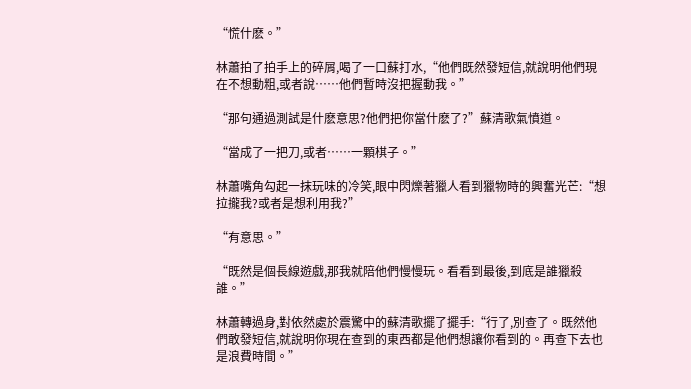“慌什麽。”

林蕭拍了拍手上的碎屑,喝了一口蘇打水,“他們既然發短信,就說明他們現在不想動粗,或者說……他們暫時沒把握動我。”

“那句通過測試是什麽意思?他們把你當什麽了?”蘇清歌氣憤道。

“當成了一把刀,或者……一顆棋子。”

林蕭嘴角勾起一抹玩味的冷笑,眼中閃爍著獵人看到獵物時的興奮光芒:“想拉攏我?或者是想利用我?”

“有意思。”

“既然是個長線遊戲,那我就陪他們慢慢玩。看看到最後,到底是誰獵殺誰。”

林蕭轉過身,對依然處於震驚中的蘇清歌擺了擺手:“行了,別查了。既然他們敢發短信,就說明你現在查到的東西都是他們想讓你看到的。再查下去也是浪費時間。”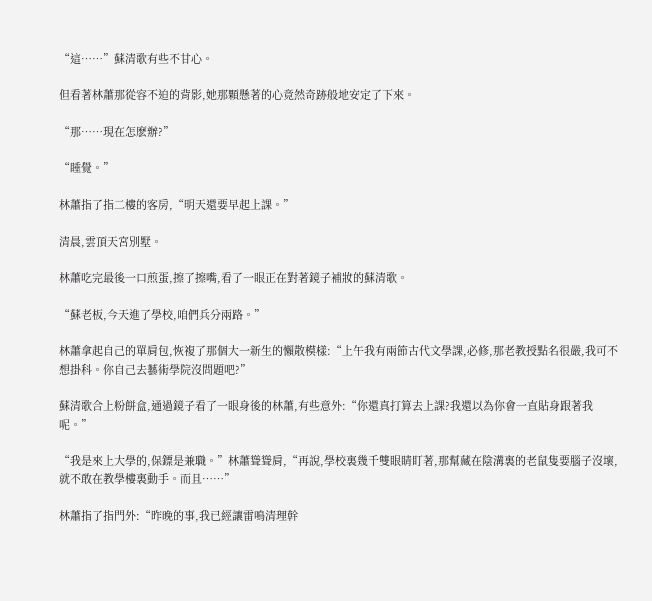“這……”蘇清歌有些不甘心。

但看著林蕭那從容不迫的背影,她那顆懸著的心竟然奇跡般地安定了下來。

“那……現在怎麽辦?”

“睡覺。”

林蕭指了指二樓的客房,“明天還要早起上課。”

清晨,雲頂天宮別墅。

林蕭吃完最後一口煎蛋,擦了擦嘴,看了一眼正在對著鏡子補妝的蘇清歌。

“蘇老板,今天進了學校,咱們兵分兩路。”

林蕭拿起自己的單肩包,恢複了那個大一新生的懶散模樣:“上午我有兩節古代文學課,必修,那老教授點名很嚴,我可不想掛科。你自己去藝術學院沒問題吧?”

蘇清歌合上粉餅盒,通過鏡子看了一眼身後的林蕭,有些意外:“你還真打算去上課?我還以為你會一直貼身跟著我呢。”

“我是來上大學的,保鏢是兼職。”林蕭聳聳肩,“再說,學校裏幾千雙眼睛盯著,那幫藏在陰溝裏的老鼠隻要腦子沒壞,就不敢在教學樓裏動手。而且……”

林蕭指了指門外:“昨晚的事,我已經讓雷鳴清理幹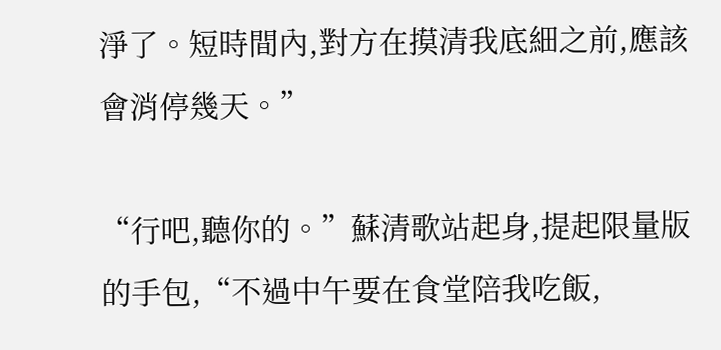淨了。短時間內,對方在摸清我底細之前,應該會消停幾天。”

“行吧,聽你的。”蘇清歌站起身,提起限量版的手包,“不過中午要在食堂陪我吃飯,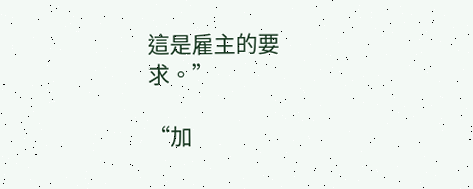這是雇主的要求。”

“加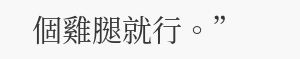個雞腿就行。”